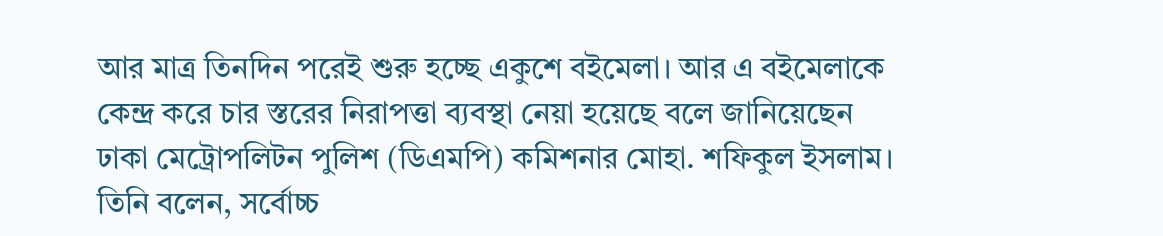আর মাত্র তিনদিন পরেই শুরু হচ্ছে একুশে বইমেলা। আর এ বইমেলাকে কেন্দ্র করে চার স্তরের নিরাপত্তা ব্যবস্থা নেয়া হয়েছে বলে জানিয়েছেন ঢাকা মেট্রোপলিটন পুলিশ (ডিএমপি) কমিশনার মোহা. শফিকুল ইসলাম। তিনি বলেন, সর্বোচ্চ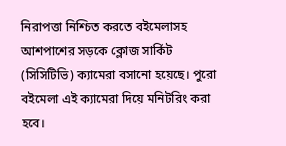নিরাপত্তা নিশ্চিত করতে বইমেলাসহ আশপাশের সড়কে ক্লোজ সার্কিট (সিসিটিভি) ক্যামেরা বসানো হয়েছে। পুরো বইমেলা এই ক্যামেরা দিয়ে মনিটরিং করা হবে।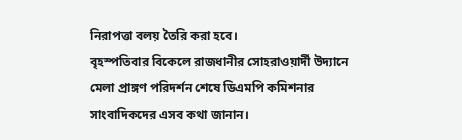নিরাপত্তা বলয় তৈরি করা হবে।
বৃহস্পতিবার বিকেলে রাজধানীর সোহরাওয়ার্দী উদ্যানে মেলা প্রাঙ্গণ পরিদর্শন শেষে ডিএমপি কমিশনার সাংবাদিকদের এসব কথা জানান।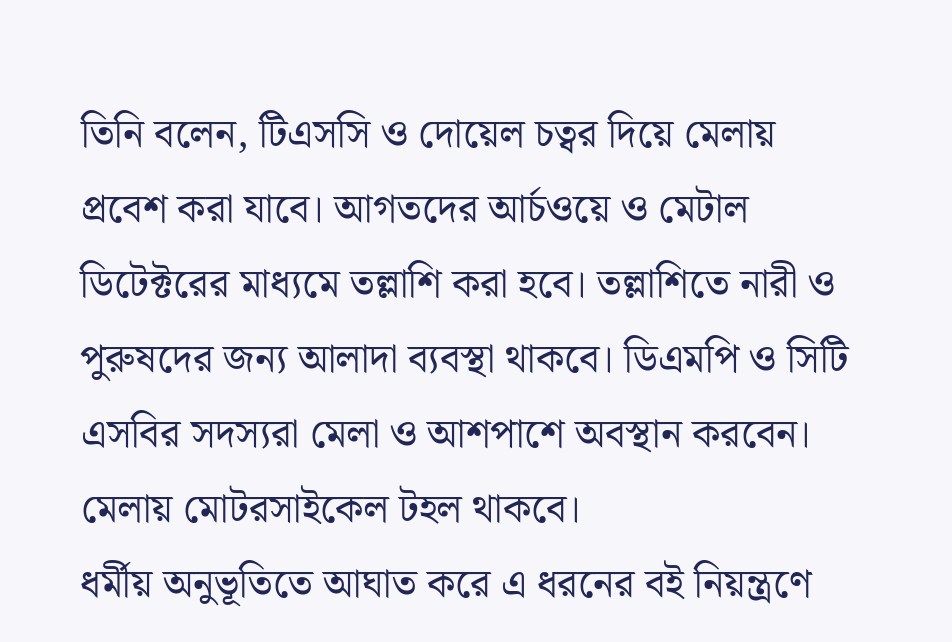তিনি বলেন, টিএসসি ও দোয়েল চত্বর দিয়ে মেলায় প্রবেশ করা যাবে। আগতদের আর্চওয়ে ও মেটাল ডিটেক্টরের মাধ্যমে তল্লাশি করা হবে। তল্লাশিতে নারী ও পুরুষদের জন্য আলাদা ব্যবস্থা থাকবে। ডিএমপি ও সিটি এসবির সদস্যরা মেলা ও আশপাশে অবস্থান করবেন। মেলায় মোটরসাইকেল টহল থাকবে।
ধর্মীয় অনুভূতিতে আঘাত করে এ ধরনের বই নিয়ন্ত্রণে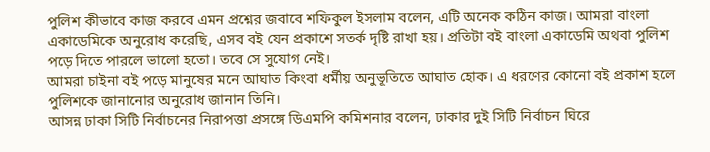পুলিশ কীভাবে কাজ করবে এমন প্রশ্নের জবাবে শফিকুল ইসলাম বলেন, এটি অনেক কঠিন কাজ। আমরা বাংলা একাডেমিকে অনুরোধ করেছি, এসব বই যেন প্রকাশে সতর্ক দৃষ্টি রাখা হয়। প্রতিটা বই বাংলা একাডেমি অথবা পুলিশ পড়ে দিতে পারলে ভালো হতো। তবে সে সুযোগ নেই।
আমরা চাইনা বই পড়ে মানুষের মনে আঘাত কিংবা ধর্মীয় অনুভূতিতে আঘাত হোক। এ ধরণের কোনো বই প্রকাশ হলে পুলিশকে জানানোর অনুরোধ জানান তিনি।
আসন্ন ঢাকা সিটি নির্বাচনের নিরাপত্তা প্রসঙ্গে ডিএমপি কমিশনার বলেন, ঢাকার দুই সিটি নির্বাচন ঘিরে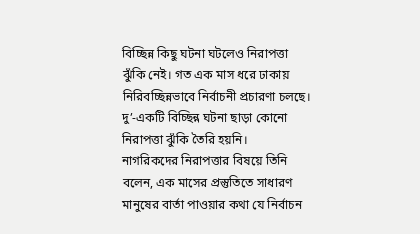বিচ্ছিন্ন কিছু ঘটনা ঘটলেও নিরাপত্তা ঝুঁকি নেই। গত এক মাস ধরে ঢাকায় নিরিবচ্ছিন্নভাবে নির্বাচনী প্রচারণা চলছে। দু’-একটি বিচ্ছিন্ন ঘটনা ছাড়া কোনো নিরাপত্তা ঝুঁকি তৈরি হয়নি।
নাগরিকদের নিরাপত্তার বিষয়ে তিনি বলেন, এক মাসের প্রস্তুতিতে সাধারণ মানুষের বার্তা পাওয়ার কথা যে নির্বাচন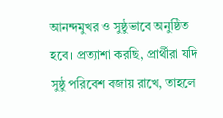আনন্দমুখর ও সুষ্ঠুভাবে অনুষ্ঠিত হবে। প্রত্যাশা করছি, প্রার্থীরা যদি সুষ্ঠু পরিবেশ বজায় রাখে, তাহলে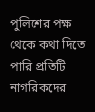পুলিশের পক্ষ থেকে কথা দিতে পারি প্রতিটি নাগরিকদের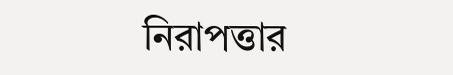নিরাপত্তার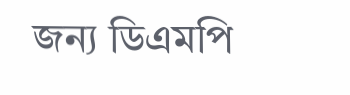জন্য ডিএমপি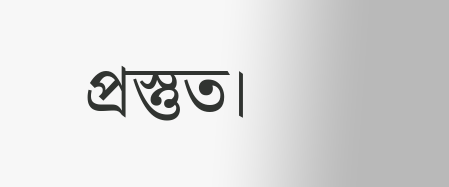প্রস্তুত।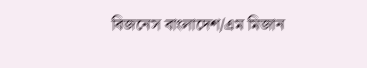বিজনেস বাংলাদেশ/এম মিজান